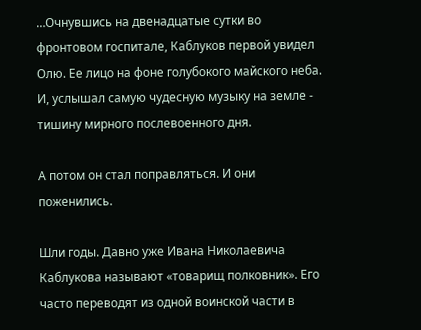…Очнувшись на двенадцатые сутки во фронтовом госпитале, Каблуков первой увидел Олю. Ее лицо на фоне голубокого майского неба. И, услышал самую чудесную музыку на земле - тишину мирного послевоенного дня.

А потом он стал поправляться. И они поженились.

Шли годы. Давно уже Ивана Николаевича Каблукова называют «товарищ полковник». Его часто переводят из одной воинской части в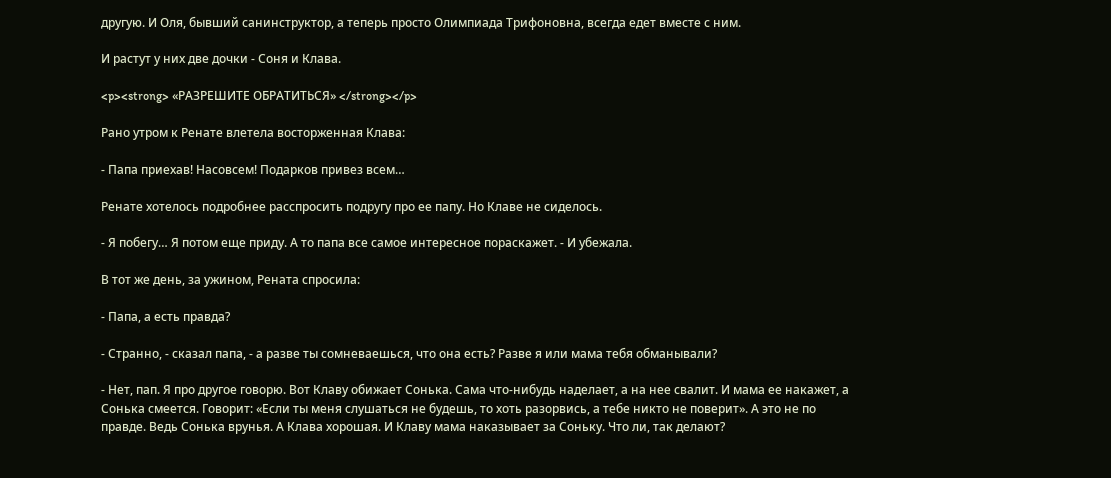другую. И Оля, бывший санинструктор, а теперь просто Олимпиада Трифоновна, всегда едет вместе с ним.

И растут у них две дочки - Соня и Клава.

<p><strong> «РАЗРЕШИТЕ ОБРАТИТЬСЯ» </strong></p>

Рано утром к Ренате влетела восторженная Клава:

- Папа приехав! Насовсем! Подарков привез всем…

Ренате хотелось подробнее расспросить подругу про ее папу. Но Клаве не сиделось.

- Я побегу… Я потом еще приду. А то папа все самое интересное пораскажет. - И убежала.

В тот же день, за ужином, Рената спросила:

- Папа, а есть правда?

- Странно, - сказал папа, - а разве ты сомневаешься, что она есть? Разве я или мама тебя обманывали?

- Нет, пап. Я про другое говорю. Вот Клаву обижает Сонька. Сама что-нибудь наделает, а на нее свалит. И мама ее накажет, а Сонька смеется. Говорит: «Если ты меня слушаться не будешь, то хоть разорвись, а тебе никто не поверит». А это не по правде. Ведь Сонька врунья. А Клава хорошая. И Клаву мама наказывает за Соньку. Что ли, так делают?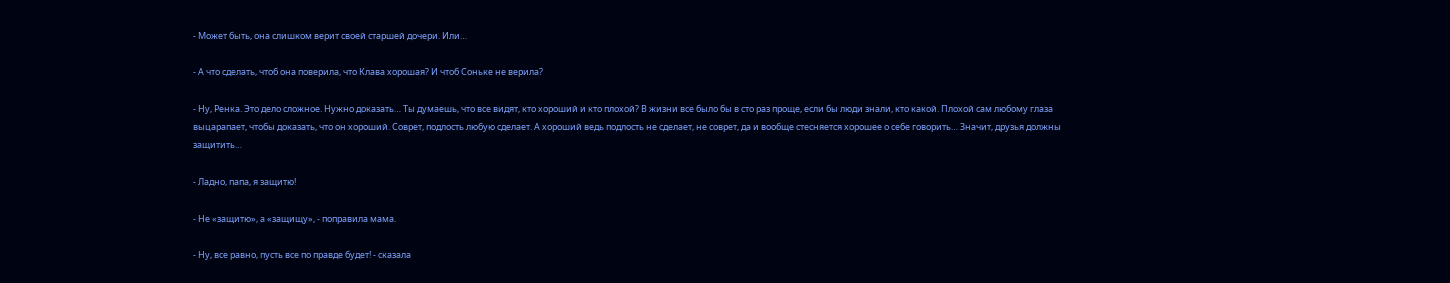- Может быть, она слишком верит своей старшей дочери. Или…

- А что сделать, чтоб она поверила, что Клава хорошая? И чтоб Соньке не верила?

- Ну, Ренка. Это дело сложное. Нужно доказать… Ты думаешь, что все видят, кто хороший и кто плохой? В жизни все было бы в сто раз проще, если бы люди знали, кто какой. Плохой сам любому глаза выцарапает, чтобы доказать, что он хороший. Соврет, подлость любую сделает. А хороший ведь подлость не сделает, не соврет, да и вообще стесняется хорошее о себе говорить… Значит, друзья должны защитить…

- Ладно, папа, я защитю!

- Не «защитю», а «защищу», - поправила мама.

- Ну, все равно, пусть все по правде будет! - сказала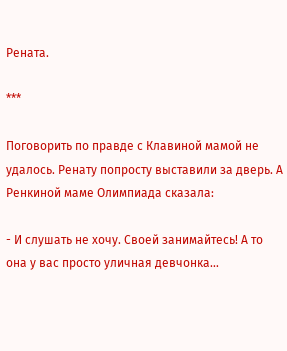Рената.

***

Поговорить по правде с Клавиной мамой не удалось. Ренату попросту выставили за дверь. А Ренкиной маме Олимпиада сказала:

- И слушать не хочу. Своей занимайтесь! А то она у вас просто уличная девчонка…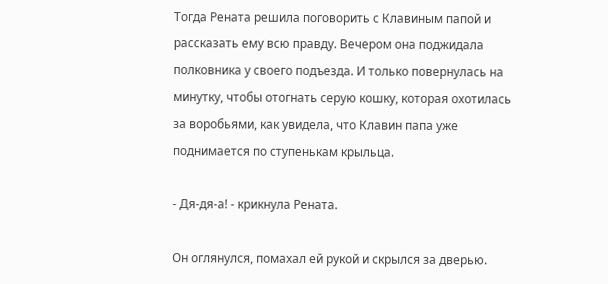Тогда Рената решила поговорить с Клавиным папой и рассказать ему всю правду. Вечером она поджидала полковника у своего подъезда. И только повернулась на минутку, чтобы отогнать серую кошку, которая охотилась за воробьями, как увидела, что Клавин папа уже поднимается по ступенькам крыльца.

- Дя-дя-а! - крикнула Рената.

Он оглянулся, помахал ей рукой и скрылся за дверью.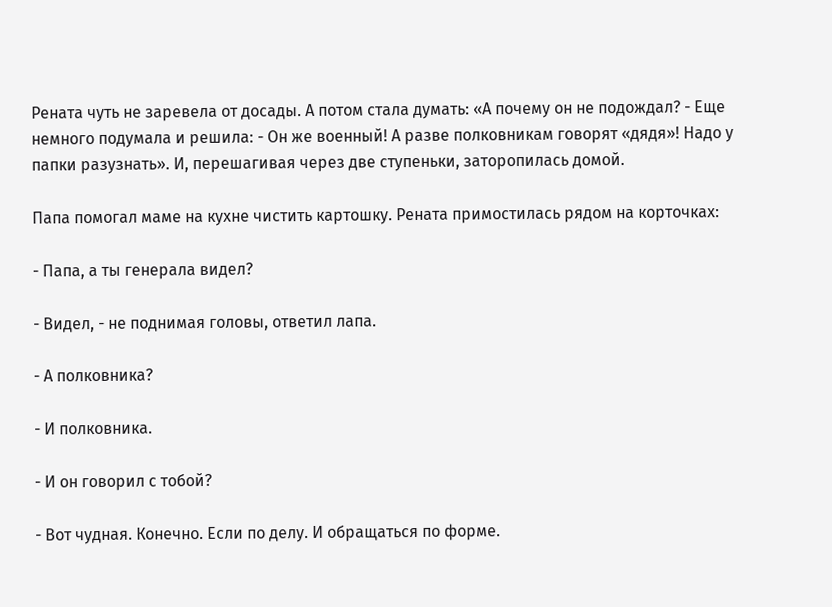Рената чуть не заревела от досады. А потом стала думать: «А почему он не подождал? - Еще немного подумала и решила: - Он же военный! А разве полковникам говорят «дядя»! Надо у папки разузнать». И, перешагивая через две ступеньки, заторопилась домой.

Папа помогал маме на кухне чистить картошку. Рената примостилась рядом на корточках:

- Папа, а ты генерала видел?

- Видел, - не поднимая головы, ответил лапа.

- А полковника?

- И полковника.

- И он говорил с тобой?

- Вот чудная. Конечно. Если по делу. И обращаться по форме.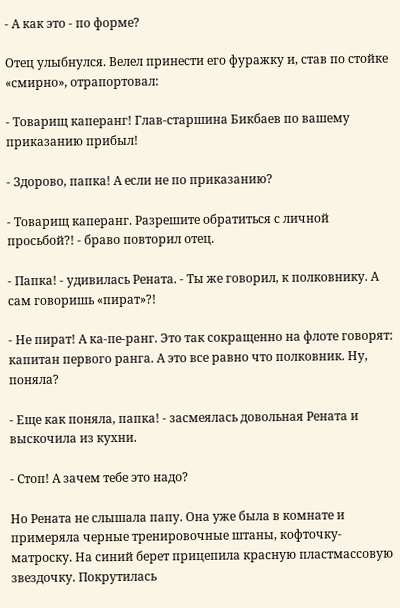- А как это - по форме?

Отец улыбнулся. Велел принести его фуражку и, став по стойке «смирно», отрапортовал:

- Товарищ каперанг! Глав-старшина Бикбаев по вашему приказанию прибыл!

- Здорово, папка! А если не по приказанию?

- Товарищ каперанг. Разрешите обратиться с личной просьбой?! - браво повторил отец.

- Папка! - удивилась Рената. - Ты же говорил, к полковнику. А сам говоришь «пират»?!

- Не пират! А ка-пе-ранг. Это так сокращенно на флоте говорят: капитан первого ранга. А это все равно что полковник. Ну, поняла?

- Еще как поняла, папка! - засмеялась довольная Рената и выскочила из кухни.

- Стоп! А зачем тебе это надо?

Но Рената не слышала папу. Она уже была в комнате и примеряла черные тренировочные штаны, кофточку-матроску. На синий берет прицепила красную пластмассовую звездочку. Покрутилась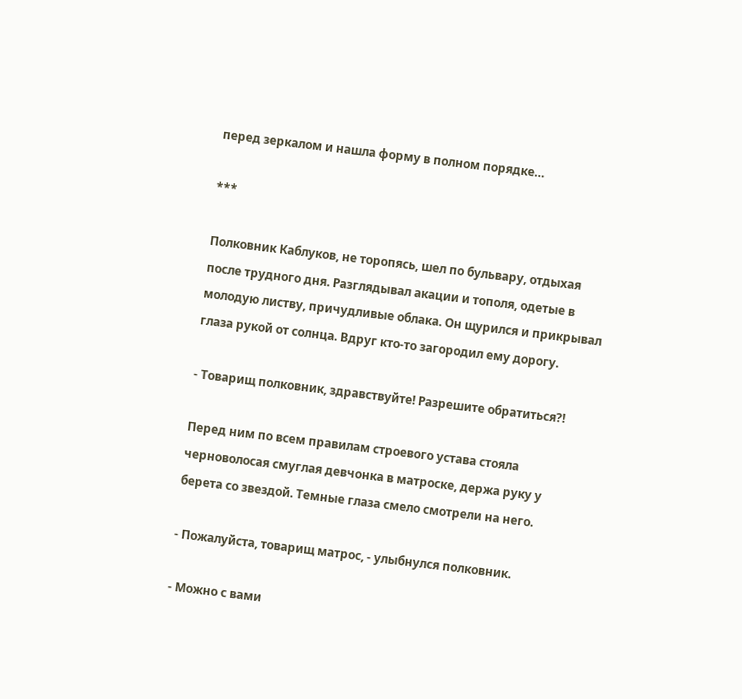перед зеркалом и нашла форму в полном порядке…

***

Полковник Каблуков, не торопясь, шел по бульвару, отдыхая после трудного дня. Разглядывал акации и тополя, одетые в молодую листву, причудливые облака. Он щурился и прикрывал глаза рукой от солнца. Вдруг кто-то загородил ему дорогу.

- Товарищ полковник, здравствуйте! Разрешите обратиться?!

Перед ним по всем правилам строевого устава стояла черноволосая смуглая девчонка в матроске, держа руку у берета со звездой. Темные глаза смело смотрели на него.

- Пожалуйста, товарищ матрос, - улыбнулся полковник.

- Можно с вами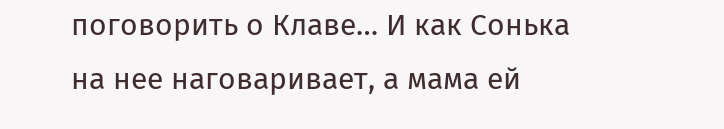поговорить о Клаве… И как Сонька на нее наговаривает, а мама ей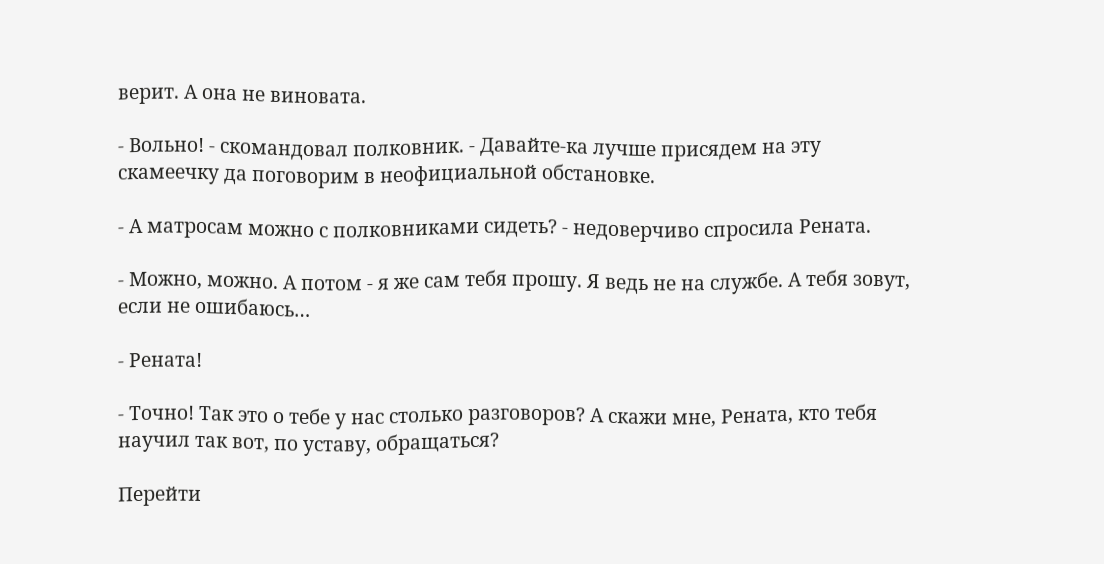верит. А она не виновата.

- Вольно! - скомандовал полковник. - Давайте-ка лучше присядем на эту скамеечку да поговорим в неофициальной обстановке.

- А матросам можно с полковниками сидеть? - недоверчиво спросила Рената.

- Можно, можно. А потом - я же сам тебя прошу. Я ведь не на службе. А тебя зовут, если не ошибаюсь…

- Рената!

- Точно! Так это о тебе у нас столько разговоров? А скажи мне, Рената, кто тебя научил так вот, по уставу, обращаться?

Перейти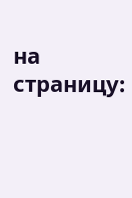на страницу: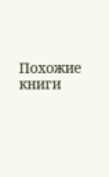Похожие книги